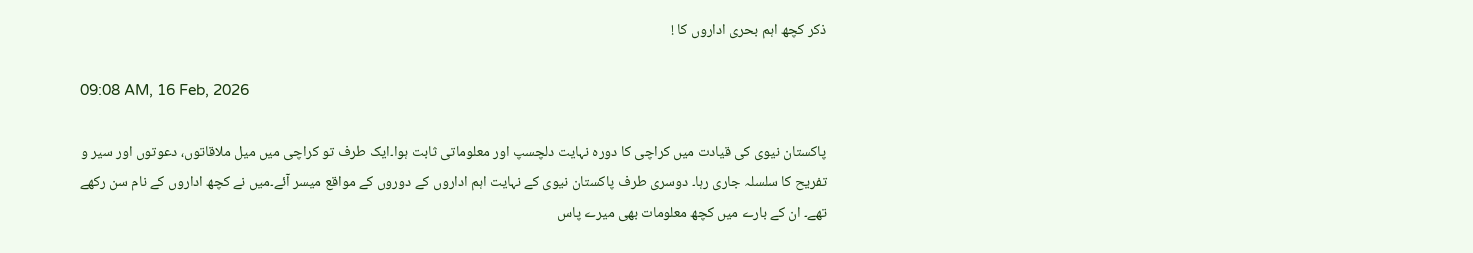ذکر کچھ اہم بحری اداروں کا !

09:08 AM, 16 Feb, 2026

پاکستان نیوی کی قیادت میں کراچی کا دورہ نہایت دلچسپ اور معلوماتی ثابت ہوا۔ایک طرف تو کراچی میں میل ملاقاتوں، دعوتوں اور سیر و تفریح کا سلسلہ جاری رہا۔ دوسری طرف پاکستان نیوی کے نہایت اہم اداروں کے دوروں کے مواقع میسر آئے۔میں نے کچھ اداروں کے نام سن رکھے تھے۔ ان کے بارے میں کچھ معلومات بھی میرے پاس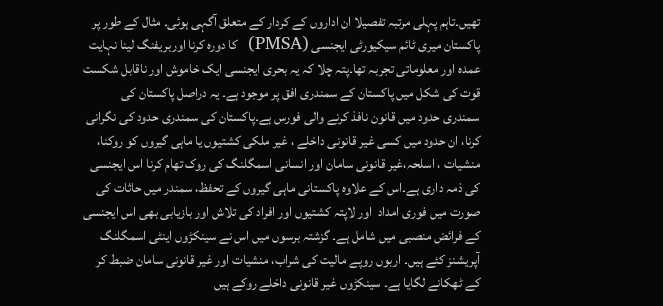تھیں۔تاہم پہلی مرتبہ تفصیلا ان اداروں کے کردار کے متعلق آگہی ہوئی۔ مثال کے طور پر پاکستان میری ٹائم سیکیورٹی ایجنسی (PMSA)  کا دورہ کرنا اوربریفنگ لینا نہایت عمدہ اور معلوماتی تجربہ تھا۔پتہ چلا کہ یہ بحری ایجنسی ایک خاموش اور ناقابل شکست قوت کی شکل میں پاکستان کے سمندری افق پر موجود ہے۔ یہ دراصل پاکستان کی سمندری حدود میں قانون نافذ کرنے والی فورس ہے۔پاکستان کی سمندری حدود کی نگرانی کرنا، ان حدود میں کسی غیر قانونی داخلے ، غیر ملکی کشتیوں یا ماہی گیروں کو روکنا، منشیات ، اسلحہ،غیر قانونی سامان اور انسانی اسمگلنگ کی روک تھام کرنا اس ایجنسی کی ذمہ داری ہے۔اس کے علاوہ پاکستانی ماہی گیروں کے تحفظ، سمندر میں حاثات کی صورت میں فوری امداد  اور لاپتہ کشتیوں اور افراد کی تلاش اور بازیابی بھی اس ایجنسی کے فرائض منصبی میں شامل ہے۔ گزشتہ برسوں میں اس نے سینکڑوں اینٹی اسمگلنگ آپریشنز کئے ہیں۔ اربوں روپے مالیت کی شراب، منشیات اور غیر قانونی سامان ضبط کر کے ٹھکانے لگایا ہے۔ سینکڑوں غیر قانونی داخلے روکے ہیں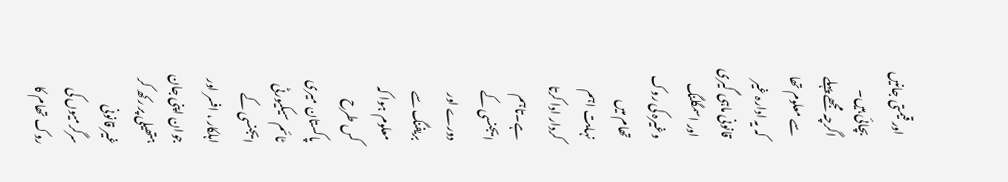اور قیمتی جانیں بچائی ہیں۔ اگرچہ مجھے پہلے سے معلوم تھا کہ یہ ادارہ غیر قانونی ماہی گیری اور اسمگلنگ وغیرہ کی روک تھام میں نہایت اہم کردار ادا کرتا ہے۔تاہم ایجنسی کے دورے اور بریفنگ سے معلوم ہوا کہ کس طرح پاکستان میری ٹائم سیکیورٹی ایجنسی کے اہلکار ، افسر اور جوان اپنی جان ہتھیلی پر رکھ کر غیر قانونی سرگرمیوں کی روک تھام کا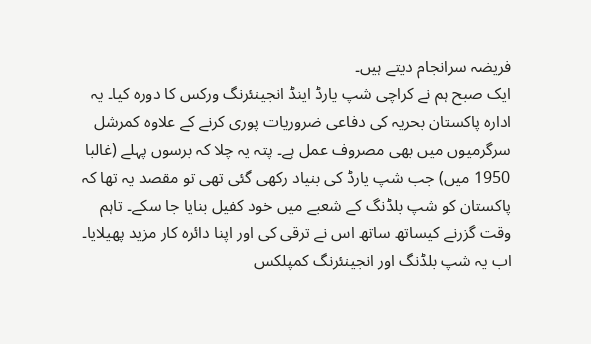فریضہ سرانجام دیتے ہیں۔
ایک صبح ہم نے کراچی شپ یارڈ اینڈ انجینئرنگ ورکس کا دورہ کیا۔ یہ ادارہ پاکستان بحریہ کی دفاعی ضروریات پوری کرنے کے علاوہ کمرشل سرگرمیوں میں بھی مصروف عمل ہے۔ پتہ یہ چلا کہ برسوں پہلے (غالبا 1950 میں) جب شپ یارڈ کی بنیاد رکھی گئی تھی تو مقصد یہ تھا کہ پاکستان کو شپ بلڈنگ کے شعبے میں خود کفیل بنایا جا سکے۔ تاہم وقت گزرنے کیساتھ ساتھ اس نے ترقی کی اور اپنا دائرہ کار مزید پھیلایا۔ اب یہ شپ بلڈنگ اور انجینئرنگ کمپلکس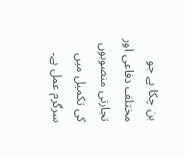بن چکا ہے جو مختلف دفاعی اور تجارتی منصوبوں کی تکمیل میں سرگرم عمل ہے۔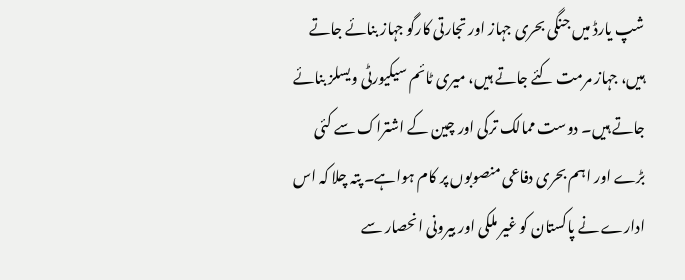شپ یارڈ میں جنگی بحری جہاز اور تجارتی کارگو جہاز بنائے جاتے ہیں، جہاز مرمت کئے جاتے ہیں، میری ٹائم سیکیورٹی ویسلز بنائے جاتے ہیں۔ دوست ممالک ترکی اور چین کے اشتراک سے کئی بڑے اور اہم بحری دفاعی منصوبوں پر کام ہواہے۔ پتہ چلا کہ اس ادارے نے پاکستان کو غیر ملکی اور بیرونی انحصار سے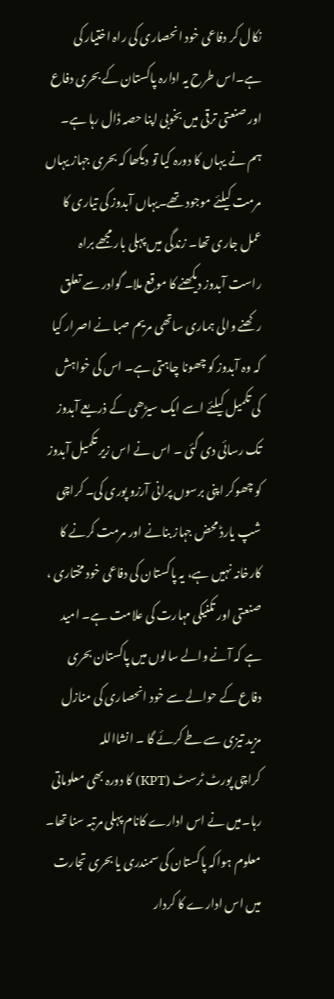نکال کر دفاعی خود انحصاری کی راہ اختیار کی ہے۔اس طرح یہ ادارہ پاکستان کے بحری دفاع اور صنعتی ترقی میں بخوبی اپنا حصہ ڈال رہا ہے۔ ہم نے یہاں کا دورہ کیا تو دیکھا کہ بحری جہاز یہاں مرمت کیلئے موجود تھے۔یہاں آبدوز کی تیاری کا عمل جاری تھا۔ زندگی میں پہلی بار مجھے براہ راست آبدوز دیکھنے کا موقع ملا۔ گوادر سے تعلق رکھنے والی ہماری ساتھی مریم صبا نے اصرار کیا کہ وہ آبدوز کو چھونا چاہتی ہے۔ اس کی خواہش کی تکمیل کیلئے اسے ایک سیڑھی کے ذریعے آبدوز تک رسائی دی گئی ۔ اس نے اس زیر تکمیل آبدوز کو چھوکر اپنی برسوں پرانی آرزو پوری کی۔ کراچی شپ یارڈ محض جہاز بنانے اور مرمت کرنے کا کارخانہ نہیں ہے، یہ پاکستان کی دفاعی خود مختاری ، صنعتی اور تکنیکی مہارت کی علامت ہے۔ امید ہے کہ آنے والے سالوں میں پاکستان بحری دفاع کے حوالے سے خود انحصاری کی منازل مزید تیزی سے طے کرئے گا ۔ انشااللہ
کراچی پورٹ ٹرسٹ (KPT) کا دورہ بھی معلوماتی رہا۔میں نے اس ادارے کانام پہلی مرتبہ سنا تھا۔ معلوم ہواکہ پاکستان کی سمندری یا بحری تجارت میں اس ادارے کا کردار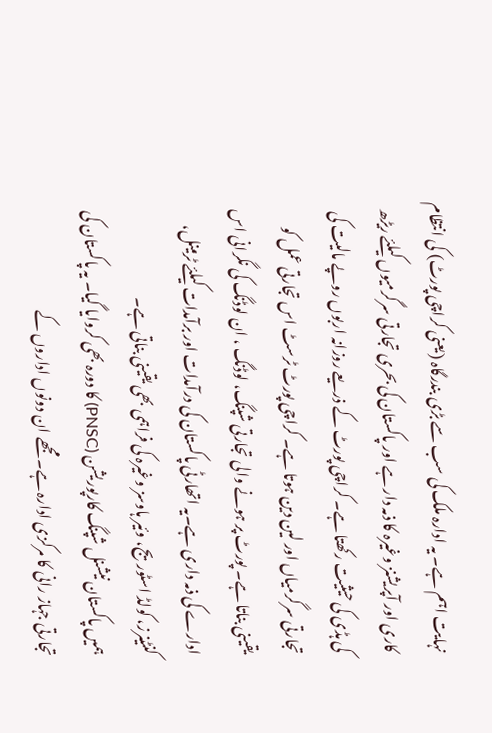نہایت اہم ہے۔ یہ ادارہ ملک کی سب سے بڑی بندرگاہ (یعنی کراچی پورٹ) کی انتظام کاری اور آپریشنز وغیرہ کا ذمہ دار ہے اور پاکستان کی بحری تجارتی سرگرمیوں کیلئے ریڑھ کی ہڈی کی حیثیت رکھتا ہے۔ کراچی پورٹ کے ذریعے روزانہ اربوں روپے مالیت کی تجارتی سرگرمیاں اور لین دین ہوتا ہے۔ کراچی پورٹ ٹرسٹ اس تجارتی عمل کو یقینی بناتا ہے۔ پورٹ پر ہونے والی تجارتی شپنگ، لوڈنگ ، ان لوڈنگ کی نگرانی اس ادارے کی ذمہ داری ہے۔یہ اتھارٹی پاکستان کی درآمدات اور برآمدات کیلئے ٹرمینل، کنٹینرز، کولڈ اسٹوریج، وئیر ہاوسز وغیرہ کی فراہمی بھی یقینی بناتی ہے۔
ہمیں پاکستان نیشنل شپنگ کارپوریشن (PNSC) کا دورہ بھی کروایا گیا۔ یہ پاکستان کی تجارتی جہاز رانی کا مرکزی ادارہ ہے۔ مجھے ان دونوں اداروں کے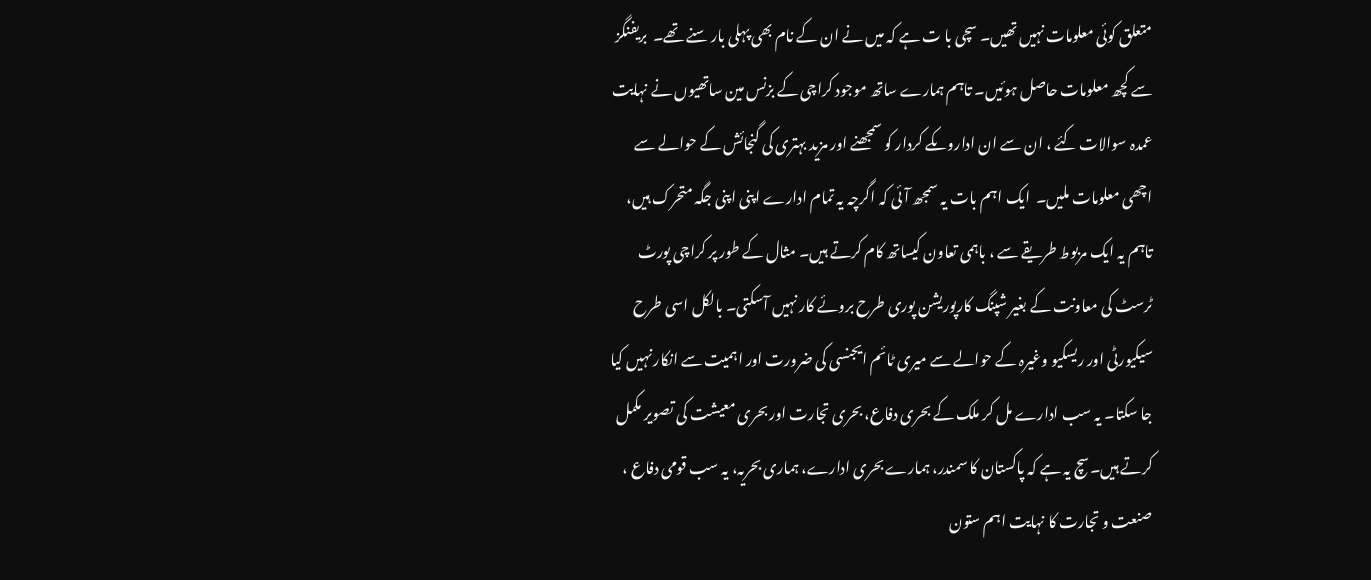متعلق کوئی معلومات نہیں تھیں۔ سچی با ت ہے کہ میں نے ان کے نام بھی پہلی بار سنے تھے۔  بریفنگز سے کچھ معلومات حاصل ہوئیں۔ تاہم ہمارے ساتھ موجود کراچی کے بزنس مین ساتھیوں نے نہایت عمدہ سوالات کئے ، ان سے ان اداروںکے کردار کو سمجھنے اور مزید بہتری کی گنجائش کے حوالے سے اچھی معلومات ملیں۔  ایک اہم بات یہ سمجھ آئی کہ اگرچہ یہ تمام ادارے اپنی اپنی جگہ متحرک ہیں، تاہم یہ ایک مربوط طریقے سے ، باہمی تعاون کیساتھ کام کرتے ہیں۔ مثال کے طور پر کراچی پورٹ ٹرسٹ کی معاونت کے بغیر شپنگ کارپوریشن پوری طرح بروئے کار نہیں آسکتی۔ بالکل اسی طرح سیکیورٹی اور ریسکیو وغیرہ کے حوالے سے میری ٹائم ایجنسی کی ضرورت اور اہمیت سے انکار نہیں کیا جا سکتا۔ یہ سب ادارے مل کر ملک کے بحری دفاع، بحری تجارت اور بحری معیشت کی تصویر مکمل کرتے ہیں۔سچ یہ ہے کہ پاکستان کا سمندر، ہمارے بحری ادارے، ہماری بحریہ، یہ سب قومی دفاع ، صنعت و تجارت کا نہایت اہم ستون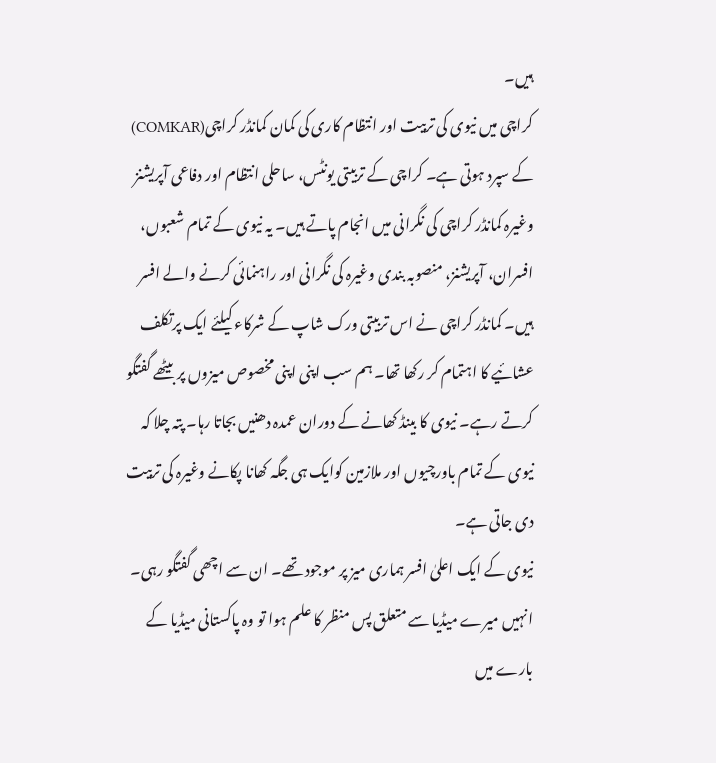ہیں۔
کراچی میں نیوی کی تربیت اور انتظام کاری کی کمان کمانڈر کراچی(COMKAR) کے سپرد ہوتی ہے۔ کراچی کے تربیتی یونٹس، ساحلی انتظام اور دفاعی آپریشنز  وغیرہ کمانڈر کراچی کی نگرانی میں انجام پاتے ہیں۔ یہ نیوی کے تمام شعبوں، افسران، آپریشنز، منصوبہ بندی وغیرہ کی نگرانی اور راہنمائی کرنے والے افسر ہیں۔ کمانڈر کراچی نے اس تربیتی ورک شاپ کے شرکاء کیلئے ایک پرتکلف عشائیے کا اہتمام کر رکھا تھا۔ ہم سب اپنی اپنی مخصوص میزوں پر بیٹھے گفتگو کرتے رہے۔ نیوی کا بینڈ کھانے کے دوران عمدہ دھنیں بجاتا رہا۔ پتہ چلا کہ نیوی کے تمام باورچیوں اور ملازمین کوایک ہی جگہ کھانا پکانے وغیرہ کی تربیت دی جاتی ہے۔
نیوی کے ایک اعلیٰ افسر ہماری میز پر موجود تھے۔ ان سے اچھی گفتگو رہی۔ انہیں میرے میڈیا سے متعلق پس منظر کا علم ہوا تو وہ پاکستانی میڈیا کے بارے میں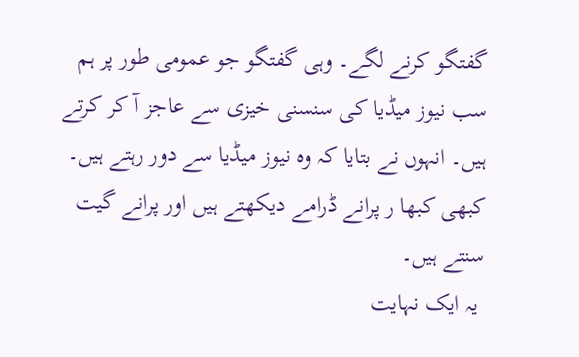گفتگو کرنے لگے۔ وہی گفتگو جو عمومی طور پر ہم سب نیوز میڈیا کی سنسنی خیزی سے عاجز آ کر کرتے ہیں۔ انہوں نے بتایا کہ وہ نیوز میڈیا سے دور رہتے ہیں۔ کبھی کبھا ر پرانے ڈرامے دیکھتے ہیں اور پرانے گیت سنتے ہیں۔
 یہ ایک نہایت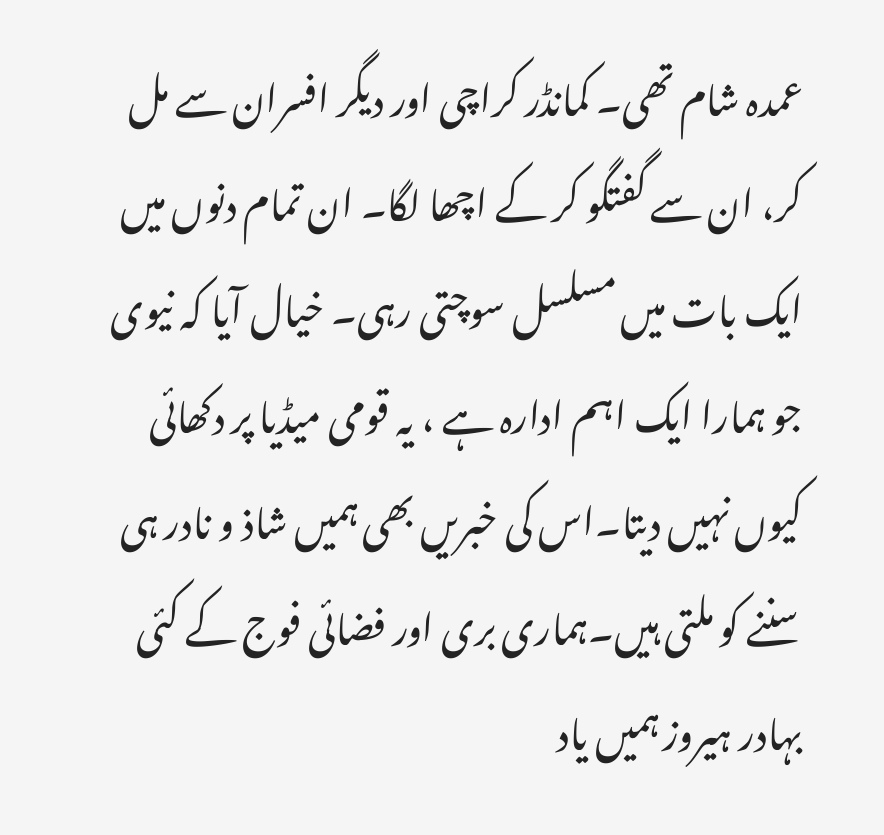عمدہ شام تھی۔ کمانڈر کراچی اور دیگر افسران سے مل کر، ان سے گفتگو کر کے اچھا لگا۔ ان تمام دنوں میں ایک بات میں مسلسل سوچتی رہی۔ خیال آیا کہ نیوی جو ہمارا ایک اہم ادارہ ہے ، یہ قومی میڈیا پر دکھائی کیوں نہیں دیتا۔اس کی خبریں بھی ہمیں شاذ و نادر ہی سننے کو ملتی ہیں۔ہماری بری اور فضائی فوج کے کئی بہادر ہیروز ہمیں یاد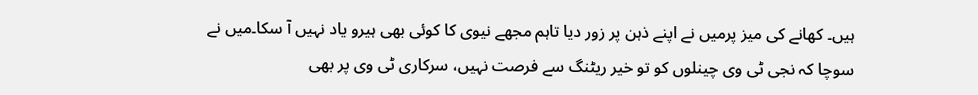ہیں۔ کھانے کی میز پرمیں نے اپنے ذہن پر زور دیا تاہم مجھے نیوی کا کوئی بھی ہیرو یاد نہیں آ سکا۔میں نے سوچا کہ نجی ٹی وی چینلوں کو تو خیر ریٹنگ سے فرصت نہیں، سرکاری ٹی وی پر بھی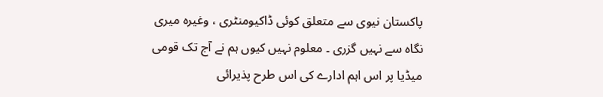پاکستان نیوی سے متعلق کوئی ڈاکیومنٹری ، وغیرہ میری نگاہ سے نہیں گزری ۔ معلوم نہیں کیوں ہم نے آج تک قومی میڈیا پر اس اہم ادارے کی اس طرح پذیرائی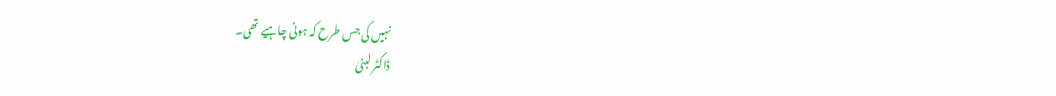نہیں کی جس طرح کہ ہونی چاہیے تھی۔
ڈاکٹر لبنیٰ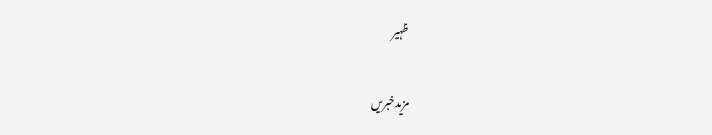ظہیر

مزیدخبریں